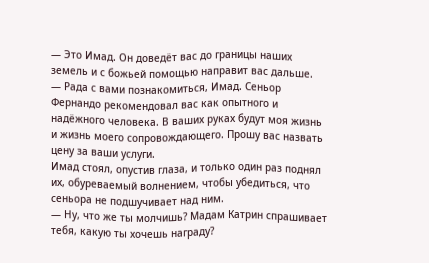— Это Имад. Он доведёт вас до границы наших земель и с божьей помощью направит вас дальше.
— Рада с вами познакомиться, Имад. Сеньор Фернандо рекомендовал вас как опытного и надёжного человека. В ваших руках будут моя жизнь и жизнь моего сопровождающего. Прошу вас назвать цену за ваши услуги.
Имад стоял, опустив глаза, и только один раз поднял их, обуреваемый волнением, чтобы убедиться, что сеньора не подшучивает над ним.
— Ну, что же ты молчишь? Мадам Катрин спрашивает тебя, какую ты хочешь награду?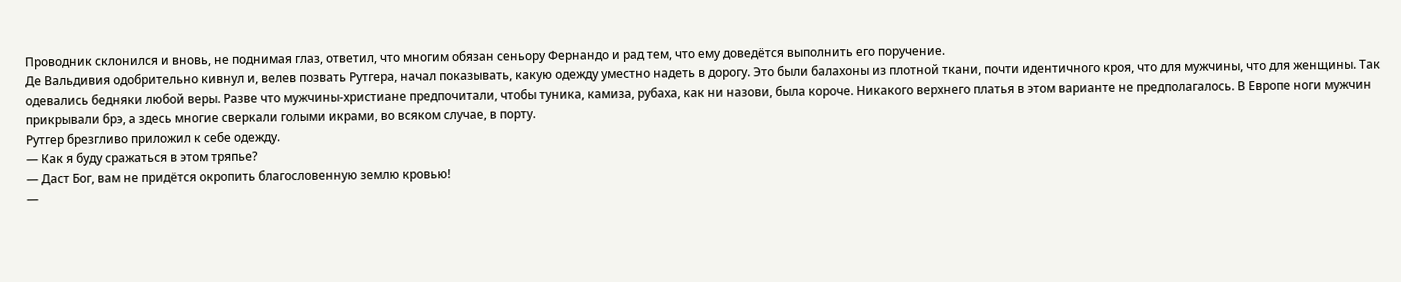Проводник склонился и вновь, не поднимая глаз, ответил, что многим обязан сеньору Фернандо и рад тем, что ему доведётся выполнить его поручение.
Де Вальдивия одобрительно кивнул и, велев позвать Рутгера, начал показывать, какую одежду уместно надеть в дорогу. Это были балахоны из плотной ткани, почти идентичного кроя, что для мужчины, что для женщины. Так одевались бедняки любой веры. Разве что мужчины-христиане предпочитали, чтобы туника, камиза, рубаха, как ни назови, была короче. Никакого верхнего платья в этом варианте не предполагалось. В Европе ноги мужчин прикрывали брэ, а здесь многие сверкали голыми икрами, во всяком случае, в порту.
Рутгер брезгливо приложил к себе одежду.
— Как я буду сражаться в этом тряпье?
— Даст Бог, вам не придётся окропить благословенную землю кровью!
—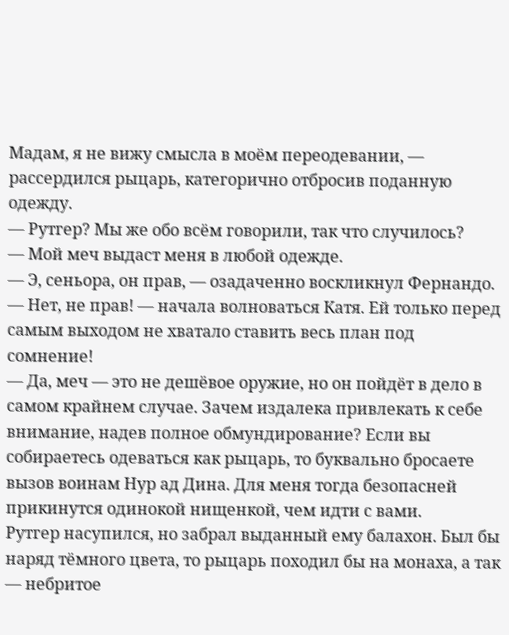Мадам, я не вижу смысла в моём переодевании, — рассердился рыцарь, категорично отбросив поданную одежду.
— Рутгер? Мы же обо всём говорили, так что случилось?
— Мой меч выдаст меня в любой одежде.
— Э, сеньора, он прав, — озадаченно воскликнул Фернандо.
— Нет, не прав! — начала волноваться Катя. Ей только перед самым выходом не хватало ставить весь план под сомнение!
— Да, меч — это не дешёвое оружие, но он пойдёт в дело в самом крайнем случае. Зачем издалека привлекать к себе внимание, надев полное обмундирование? Если вы собираетесь одеваться как рыцарь, то буквально бросаете вызов воинам Нур ад Дина. Для меня тогда безопасней прикинутся одинокой нищенкой, чем идти с вами.
Рутгер насупился, но забрал выданный ему балахон. Был бы наряд тёмного цвета, то рыцарь походил бы на монаха, а так — небритое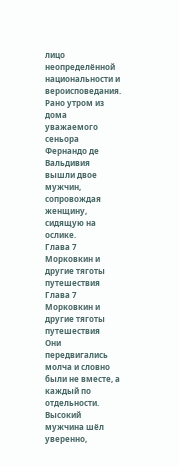лицо неопределённой национальности и вероисповедания. Рано утром из дома уважаемого сеньора Фернандо де Вальдивия вышли двое мужчин, сопровождая женщину, сидящую на ослике.
Глава 7 Морковкин и другие тяготы путешествия
Глава 7
Морковкин и другие тяготы путешествия
Они передвигались молча и словно были не вместе, а каждый по отдельности. Высокий мужчина шёл уверенно,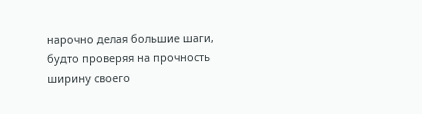нарочно делая большие шаги, будто проверяя на прочность ширину своего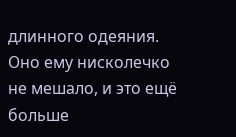длинного одеяния. Оно ему нисколечко не мешало, и это ещё больше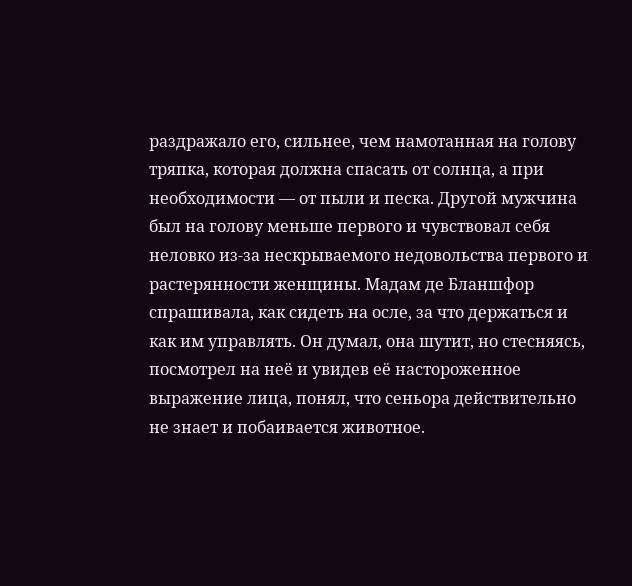раздражало его, сильнее, чем намотанная на голову тряпка, которая должна спасать от солнца, а при необходимости — от пыли и песка. Другой мужчина был на голову меньше первого и чувствовал себя неловко из-за нескрываемого недовольства первого и растерянности женщины. Мадам де Бланшфор спрашивала, как сидеть на осле, за что держаться и как им управлять. Он думал, она шутит, но стесняясь, посмотрел на неё и увидев её настороженное выражение лица, понял, что сеньора действительно не знает и побаивается животное.